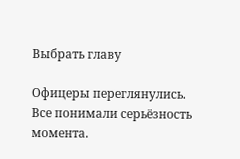Выбрать главу

Офицеры переглянулись. Все понимали серьёзность момента.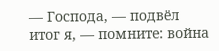— Господа, — подвёл итог я, — помните: война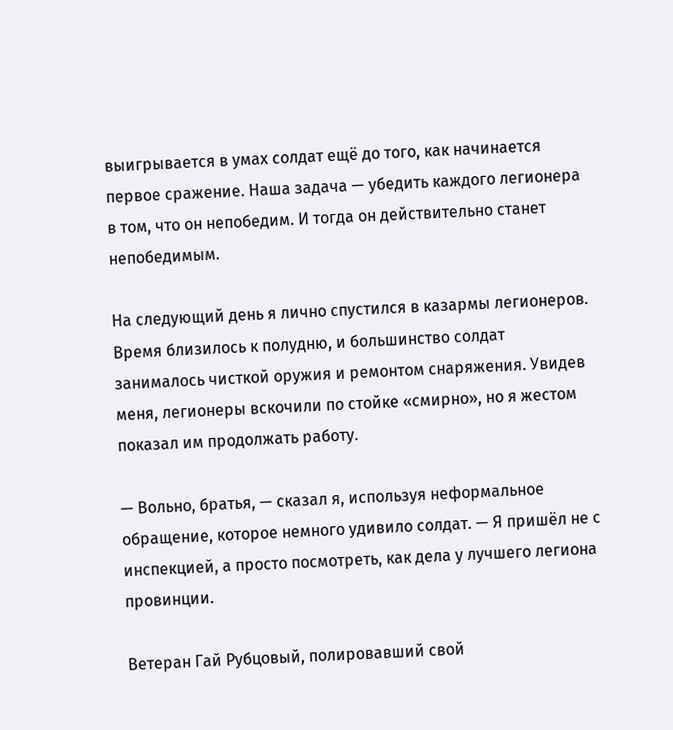выигрывается в умах солдат ещё до того, как начинается первое сражение. Наша задача — убедить каждого легионера в том, что он непобедим. И тогда он действительно станет непобедимым.

На следующий день я лично спустился в казармы легионеров. Время близилось к полудню, и большинство солдат занималось чисткой оружия и ремонтом снаряжения. Увидев меня, легионеры вскочили по стойке «смирно», но я жестом показал им продолжать работу.

— Вольно, братья, — сказал я, используя неформальное обращение, которое немного удивило солдат. — Я пришёл не с инспекцией, а просто посмотреть, как дела у лучшего легиона провинции.

Ветеран Гай Рубцовый, полировавший свой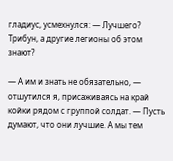гладиус, усмехнулся: — Лучшего? Трибун, а другие легионы об этом знают?

— А им и знать не обязательно, — отшутился я, присаживаясь на край койки рядом с группой солдат. — Пусть думают, что они лучшие. А мы тем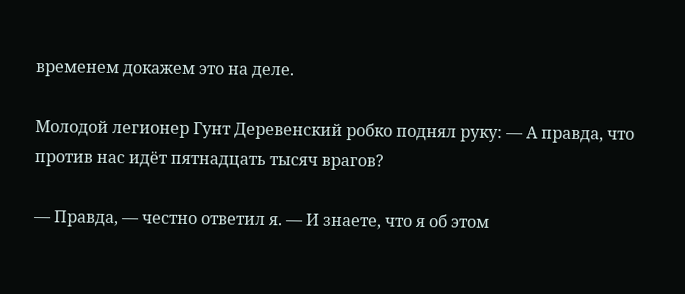временем докажем это на деле.

Молодой легионер Гунт Деревенский робко поднял руку: — А правда, что против нас идёт пятнадцать тысяч врагов?

— Правда, — честно ответил я. — И знаете, что я об этом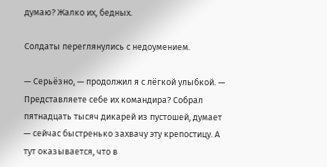думаю? Жалко их, бедных.

Солдаты переглянулись с недоумением.

— Серьёзно, — продолжил я с лёгкой улыбкой. — Представляете себе их командира? Собрал пятнадцать тысяч дикарей из пустошей, думает — сейчас быстренько захвачу эту крепостицу. А тут оказывается, что в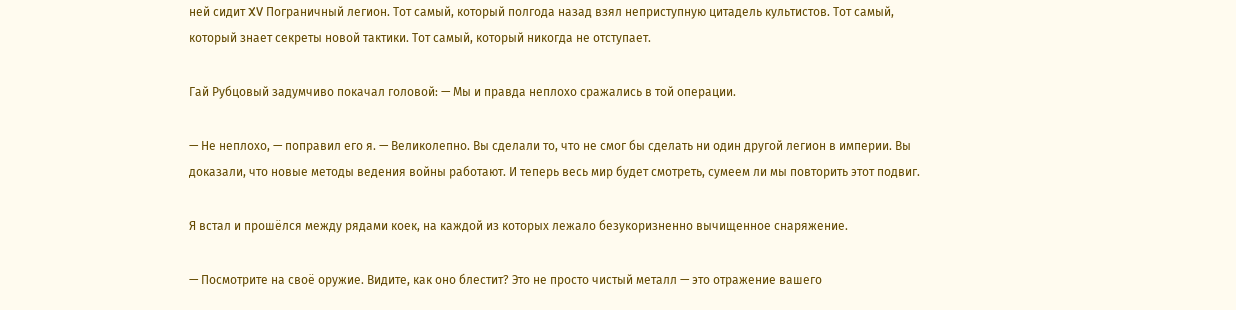ней сидит XV Пограничный легион. Тот самый, который полгода назад взял неприступную цитадель культистов. Тот самый, который знает секреты новой тактики. Тот самый, который никогда не отступает.

Гай Рубцовый задумчиво покачал головой: — Мы и правда неплохо сражались в той операции.

— Не неплохо, — поправил его я. — Великолепно. Вы сделали то, что не смог бы сделать ни один другой легион в империи. Вы доказали, что новые методы ведения войны работают. И теперь весь мир будет смотреть, сумеем ли мы повторить этот подвиг.

Я встал и прошёлся между рядами коек, на каждой из которых лежало безукоризненно вычищенное снаряжение.

— Посмотрите на своё оружие. Видите, как оно блестит? Это не просто чистый металл — это отражение вашего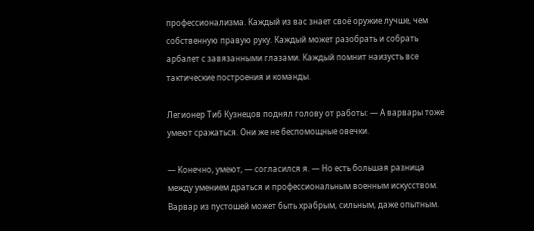профессионализма. Каждый из вас знает своё оружие лучше, чем собственную правую руку. Каждый может разобрать и собрать арбалет с завязанными глазами. Каждый помнит наизусть все тактические построения и команды.

Легионер Тиб Кузнецов поднял голову от работы: — А варвары тоже умеют сражаться. Они же не беспомощные овечки.

— Конечно, умеют, — согласился я. — Но есть большая разница между умением драться и профессиональным военным искусством. Варвар из пустошей может быть храбрым, сильным, даже опытным.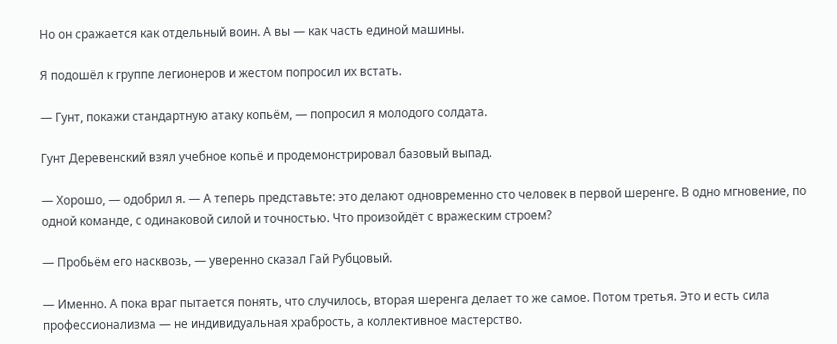Но он сражается как отдельный воин. А вы — как часть единой машины.

Я подошёл к группе легионеров и жестом попросил их встать.

— Гунт, покажи стандартную атаку копьём, — попросил я молодого солдата.

Гунт Деревенский взял учебное копьё и продемонстрировал базовый выпад.

— Хорошо, — одобрил я. — А теперь представьте: это делают одновременно сто человек в первой шеренге. В одно мгновение, по одной команде, с одинаковой силой и точностью. Что произойдёт с вражеским строем?

— Пробьём его насквозь, — уверенно сказал Гай Рубцовый.

— Именно. А пока враг пытается понять, что случилось, вторая шеренга делает то же самое. Потом третья. Это и есть сила профессионализма — не индивидуальная храбрость, а коллективное мастерство.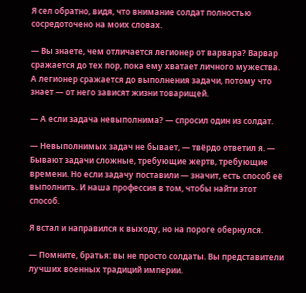Я сел обратно, видя, что внимание солдат полностью сосредоточено на моих словах.

— Вы знаете, чем отличается легионер от варвара? Варвар сражается до тех пор, пока ему хватает личного мужества. А легионер сражается до выполнения задачи, потому что знает — от него зависят жизни товарищей.

— А если задача невыполнима? — спросил один из солдат.

— Невыполнимых задач не бывает, — твёрдо ответил я. — Бывают задачи сложные, требующие жертв, требующие времени. Но если задачу поставили — значит, есть способ её выполнить. И наша профессия в том, чтобы найти этот способ.

Я встал и направился к выходу, но на пороге обернулся.

— Помните, братья: вы не просто солдаты. Вы представители лучших военных традиций империи.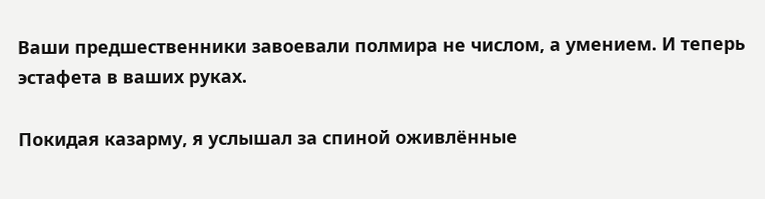Ваши предшественники завоевали полмира не числом, а умением. И теперь эстафета в ваших руках.

Покидая казарму, я услышал за спиной оживлённые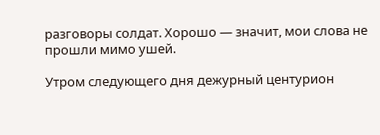разговоры солдат. Хорошо — значит, мои слова не прошли мимо ушей.

Утром следующего дня дежурный центурион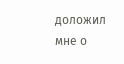доложил мне о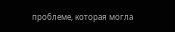проблеме, которая могла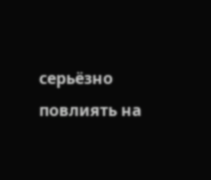серьёзно повлиять на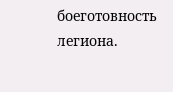боеготовность легиона.